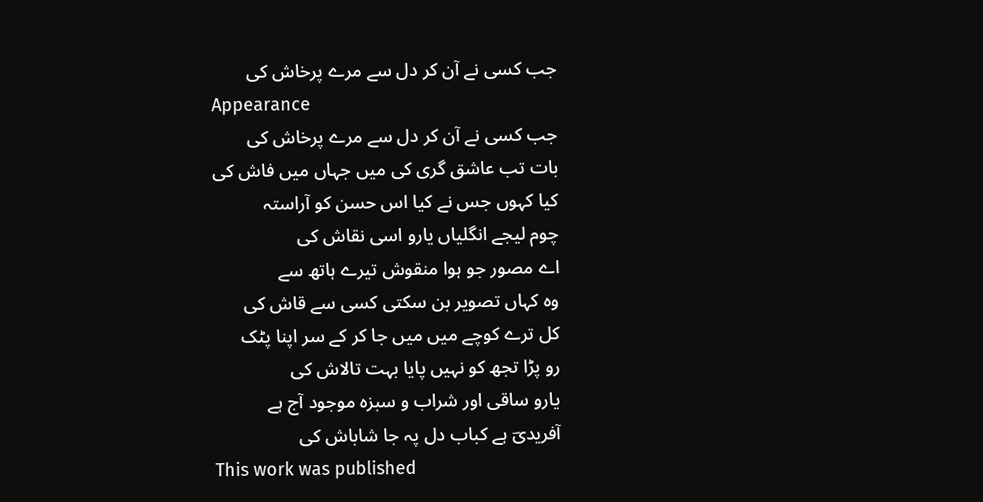جب کسی نے آن کر دل سے مرے پرخاش کی
Appearance
جب کسی نے آن کر دل سے مرے پرخاش کی
بات تب عاشق گری کی میں جہاں میں فاش کی
کیا کہوں جس نے کیا اس حسن کو آراستہ
چوم لیجے انگلیاں یارو اسی نقاش کی
اے مصور جو ہوا منقوش تیرے ہاتھ سے
وہ کہاں تصویر بن سکتی کسی سے قاش کی
کل ترے کوچے میں میں جا کر کے سر اپنا پٹک
رو پڑا تجھ کو نہیں پایا بہت تالاش کی
یارو ساقی اور شراب و سبزہ موجود آج ہے
آفریدیؔ ہے کباب دل پہ جا شاباش کی
This work was published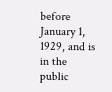before January 1, 1929, and is in the public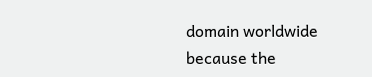domain worldwide because the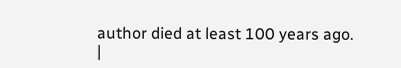author died at least 100 years ago. |